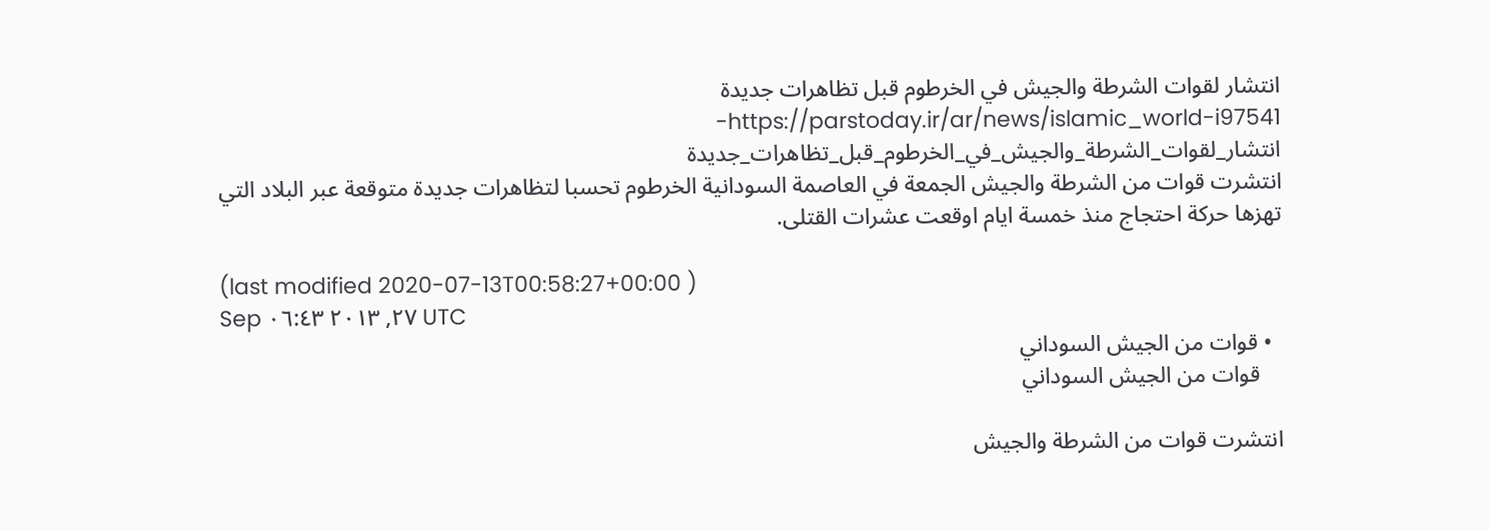انتشار لقوات الشرطة والجيش في الخرطوم قبل تظاهرات جديدة
https://parstoday.ir/ar/news/islamic_world-i97541-انتشار_لقوات_الشرطة_والجيش_في_الخرطوم_قبل_تظاهرات_جديدة
انتشرت قوات من الشرطة والجيش الجمعة في العاصمة السودانية الخرطوم تحسبا لتظاهرات جديدة متوقعة عبر البلاد التي تهزها حركة احتجاج منذ خمسة ايام اوقعت عشرات القتلى.

(last modified 2020-07-13T00:58:27+00:00 )
Sep ٢٧, ٢٠١٣ ٠٦:٤٣ UTC
  • قوات من الجيش السوداني
    قوات من الجيش السوداني

انتشرت قوات من الشرطة والجيش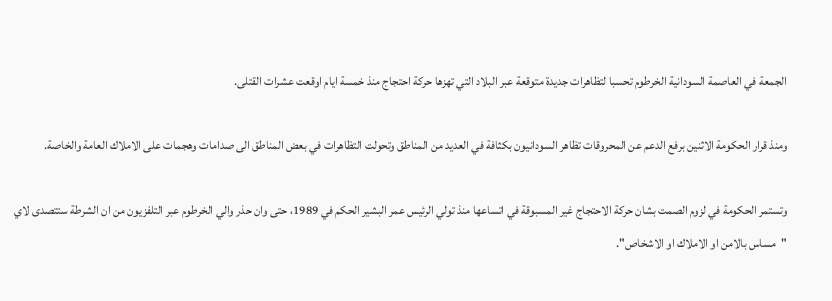الجمعة في العاصمة السودانية الخرطوم تحسبا لتظاهرات جديدة متوقعة عبر البلاد التي تهزها حركة احتجاج منذ خمسة ايام اوقعت عشرات القتلى.

ومنذ قرار الحكومة الاثنين برفع الدعم عن المحروقات تظاهر السودانيون بكثافة في العديد من المناطق وتحولت التظاهرات في بعض المناطق الى صدامات وهجمات على الاملاك العامة والخاصة.

وتستمر الحكومة في لزوم الصمت بشان حركة الاحتجاج غير المسبوقة في اتساعها منذ تولي الرئيس عمر البشير الحكم في 1989، حتى وان حذر والي الخرطوم عبر التلفزيون من ان الشرطة ستتصدى لاي "مساس بالامن او الاملاك او الاشخاص".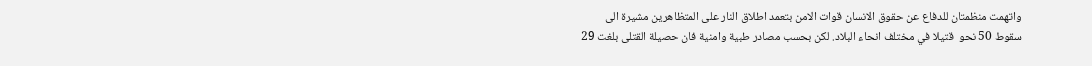واتهمت منظمتان للدفاع عن حقوق الانسان قوات الامن بتعمد اطلاق النار على المتظاهرين مشيرة الى سقوط 50 نحو  قتيلا في مختلف انحاء البلاد. لكن بحسب مصادر طبية وامنية فان حصيلة القتلى بلغت 29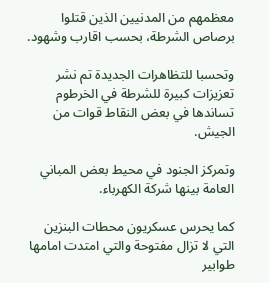معظمهم من المدنيين الذين قتلوا برصاص الشرطة، بحسب اقارب وشهود.

وتحسبا للتظاهرات الجديدة تم نشر تعزيزات كبيرة للشرطة في الخرطوم تساندها في بعض النقاط قوات من الجيش.

وتمركز الجنود في محيط بعض المباني العامة بينها شركة الكهرباء.

كما يحرس عسكريون محطات البنزين التي لا تزال مفتوحة والتي امتدت امامها طوابير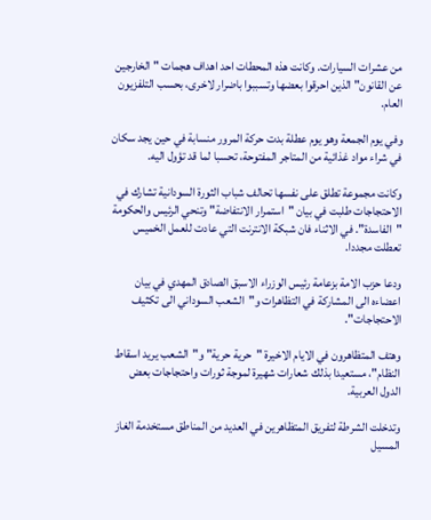من عشرات السيارات. وكانت هذه المحطات احد اهداف هجمات "الخارجين عن القانون" الذين احرقوا بعضها وتسببوا باضرار لاخرى، بحسب التلفزيون العام.

وفي يوم الجمعة وهو يوم عطلة بدت حركة المرور منسابة في حين يجد سكان في شراء مواد غذائية من المتاجر المفتوحة، تحسبا لما قد تؤول اليه.

وكانت مجموعة تطلق على نفسها تحالف شباب الثورة السودانية تشارك في الاحتجاجات طلبت في بيان "استمرار الانتفاضة" وتنحي الرئيس والحكومة "الفاسدة". في الاثناء فان شبكة الانترنت التي عادت للعمل الخميس تعطلت مجددا.

ودعا حزب الامة بزعامة رئيس الوزراء الاسبق الصادق المهدي في بيان اعضاءه الى المشاركة في التظاهرات و"الشعب السوداني الى تكثيف الاحتجاجات".

وهتف المتظاهرون في الايام الاخيرة "حرية حرية" و"الشعب يريد اسقاط النظام"، مستعيدا بذلك شعارات شهيرة لموجة ثورات واحتجاجات بعض الدول العربية.

وتدخلت الشرطة لتفريق المتظاهرين في العديد من المناطق مستخدمة الغاز المسيل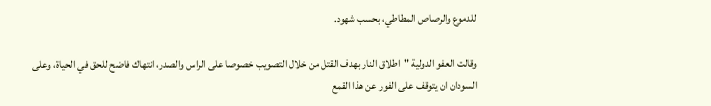للدموع والرصاص المطاطي، بحسب شهود.

وقالت العفو الدولية "اطلاق النار بهدف القتل من خلال التصويب خصوصا على الراس والصدر، انتهاك فاضح للحق في الحياة، وعلى السودان ان يتوقف على الفور عن هذا القمع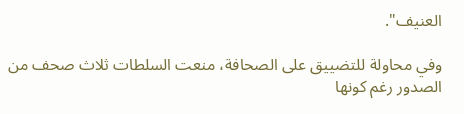العنيف".

وفي محاولة للتضييق على الصحافة، منعت السلطات ثلاث صحف من الصدور رغم كونها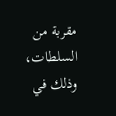مقربة من السلطات، وذلك في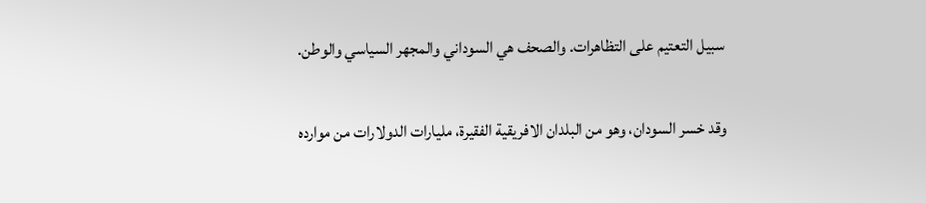سبيل التعتيم على التظاهرات. والصحف هي السوداني والمجهر السياسي والوطن.

وقد خسر السودان، وهو من البلدان الافريقية الفقيرة، مليارات الدولارات من موارده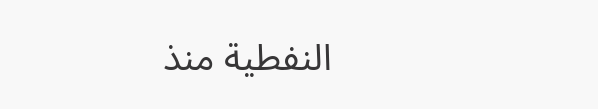النفطية منذ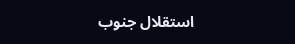استقلال جنوب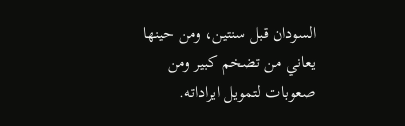السودان قبل سنتين، ومن حينها يعاني من تضخم كبير ومن صعوبات لتمويل ايراداته.